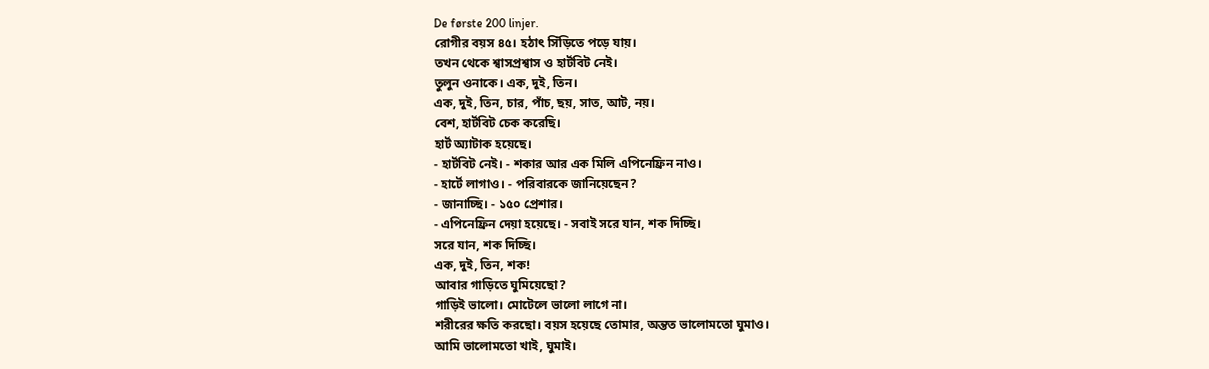De første 200 linjer.
রোগীর বয়স ৪৫। হঠাৎ সিঁড়িতে পড়ে যায়।
তখন থেকে শ্বাসপ্রশ্বাস ও হার্টবিট নেই।
তুলুন ওনাকে। এক, দুই, তিন।
এক, দুই, তিন, চার, পাঁচ, ছয়, সাত, আট, নয়।
বেশ, হার্টবিট চেক করেছি।
হার্ট অ্যাটাক হয়েছে।
- হার্টবিট নেই। - শকার আর এক মিলি এপিনেফ্রিন নাও।
- হার্টে লাগাও। - পরিবারকে জানিয়েছেন?
- জানাচ্ছি। - ১৫০ প্রেশার।
- এপিনেফ্রিন দেয়া হয়েছে। - সবাই সরে যান, শক দিচ্ছি।
সরে যান, শক দিচ্ছি।
এক, দুই, তিন, শক!
আবার গাড়িতে ঘুমিয়েছো?
গাড়িই ভালো। মোটেলে ভালো লাগে না।
শরীরের ক্ষতি করছো। বয়স হয়েছে তোমার, অন্তত ভালোমতো ঘুমাও।
আমি ভালোমতো খাই, ঘুমাই।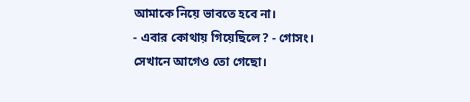আমাকে নিয়ে ভাবতে হবে না।
- এবার কোথায় গিয়েছিলে? - গোসং।
সেখানে আগেও তো গেছো।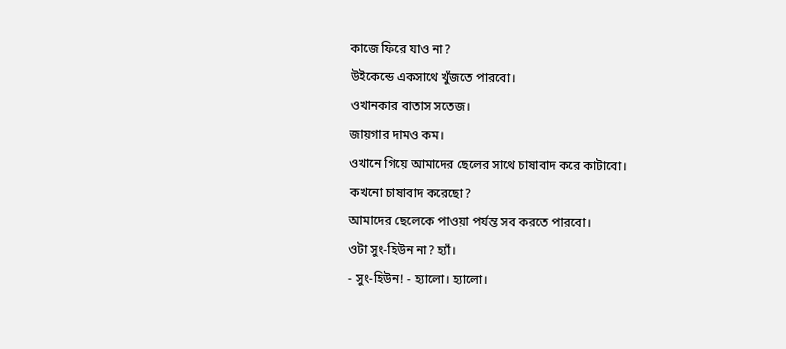কাজে ফিরে যাও না?
উইকেন্ডে একসাথে খুঁজতে পারবো।
ওখানকার বাতাস সতেজ।
জায়গার দামও কম।
ওখানে গিয়ে আমাদের ছেলের সাথে চাষাবাদ করে কাটাবো।
কখনো চাষাবাদ করেছো?
আমাদের ছেলেকে পাওয়া পর্যন্ত সব করতে পারবো।
ওটা সুং-হিউন না? হ্যাঁ।
- সুং-হিউন! - হ্যালো। হ্যালো।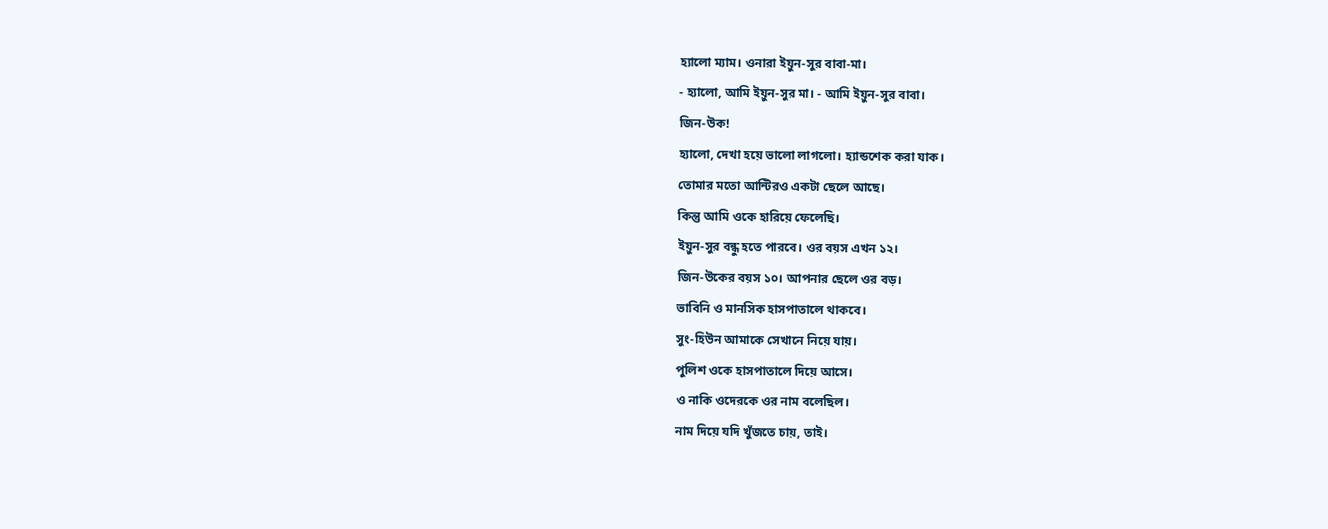হ্যালো ম্যাম। ওনারা ইয়ুন-সুর বাবা-মা।
- হ্যালো, আমি ইয়ুন-সুর মা। - আমি ইয়ুন-সুর বাবা।
জিন-উক!
হ্যালো, দেখা হয়ে ভালো লাগলো। হ্যান্ডশেক করা যাক।
তোমার মতো আন্টিরও একটা ছেলে আছে।
কিন্তু আমি ওকে হারিয়ে ফেলেছি।
ইয়ুন-সুর বন্ধু হতে পারবে। ওর বয়স এখন ১২।
জিন-উকের বয়স ১০। আপনার ছেলে ওর বড়।
ভাবিনি ও মানসিক হাসপাতালে থাকবে।
সুং-হিউন আমাকে সেখানে নিয়ে যায়।
পুলিশ ওকে হাসপাতালে দিয়ে আসে।
ও নাকি ওদেরকে ওর নাম বলেছিল।
নাম দিয়ে যদি খুঁজতে চায়, তাই।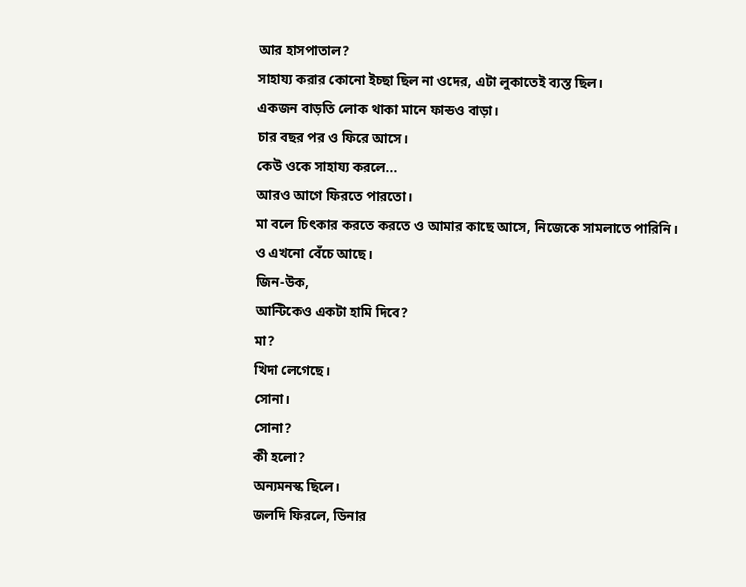আর হাসপাতাল?
সাহায্য করার কোনো ইচ্ছা ছিল না ওদের, এটা লুকাতেই ব্যস্ত ছিল।
একজন বাড়তি লোক থাকা মানে ফান্ডও বাড়া।
চার বছর পর ও ফিরে আসে।
কেউ ওকে সাহায্য করলে...
আরও আগে ফিরতে পারতো।
মা বলে চিৎকার করতে করতে ও আমার কাছে আসে, নিজেকে সামলাতে পারিনি।
ও এখনো বেঁচে আছে।
জিন-উক,
আন্টিকেও একটা হামি দিবে?
মা?
খিদা লেগেছে।
সোনা।
সোনা?
কী হলো?
অন্যমনস্ক ছিলে।
জলদি ফিরলে, ডিনার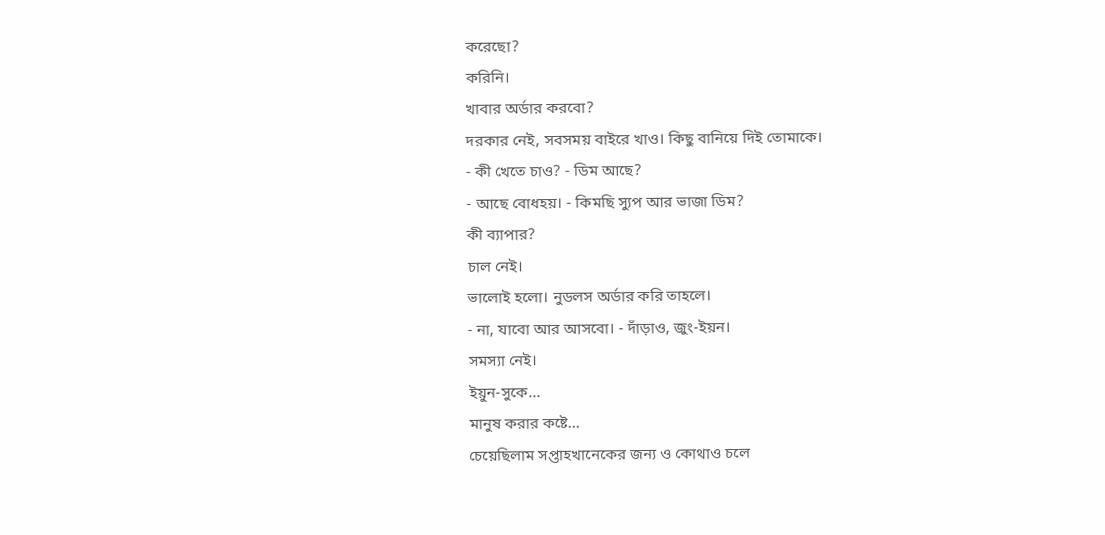করেছো?
করিনি।
খাবার অর্ডার করবো?
দরকার নেই, সবসময় বাইরে খাও। কিছু বানিয়ে দিই তোমাকে।
- কী খেতে চাও? - ডিম আছে?
- আছে বোধহয়। - কিমছি স্যুপ আর ভাজা ডিম?
কী ব্যাপার?
চাল নেই।
ভালোই হলো। নুডলস অর্ডার করি তাহলে।
- না, যাবো আর আসবো। - দাঁড়াও, জুং-ইয়ন।
সমস্যা নেই।
ইয়ুন-সুকে...
মানুষ করার কষ্টে...
চেয়েছিলাম সপ্তাহখানেকের জন্য ও কোথাও চলে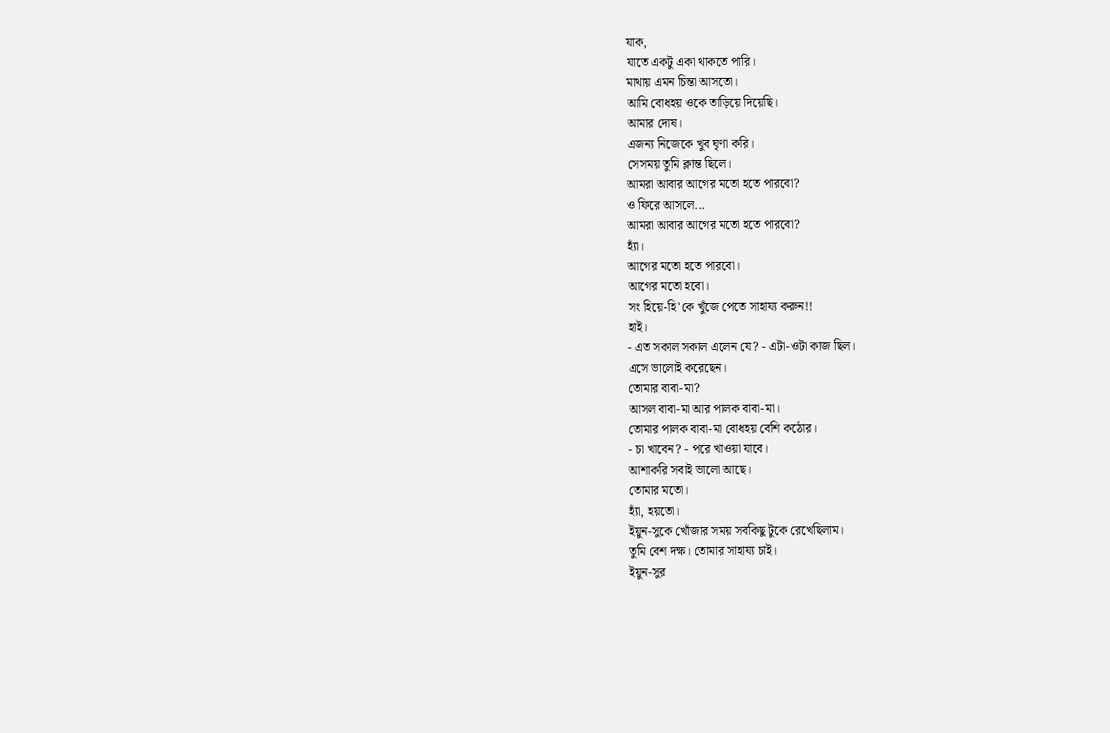যাক,
যাতে একটু একা থাকতে পারি।
মাথায় এমন চিন্তা আসতো।
আমি বোধহয় ওকে তাড়িয়ে দিয়েছি।
আমার দোষ।
এজন্য নিজেকে খুব ঘৃণা করি।
সেসময় তুমি ক্লান্ত ছিলে।
আমরা আবার আগের মতো হতে পারবো?
ও ফিরে আসলে...
আমরা আবার আগের মতো হতে পারবো?
হ্যাঁ।
আগের মতো হতে পারবো।
আগের মতো হবো।
সং হিয়ে-হি'কে খুঁজে পেতে সাহায্য করুন!!
হাই।
- এত সকাল সকাল এলেন যে? - এটা-ওটা কাজ ছিল।
এসে ভালোই করেছেন।
তোমার বাবা-মা?
আসল বাবা-মা আর পালক বাবা-মা।
তোমার পালক বাবা-মা বোধহয় বেশি কঠোর।
- চা খাবেন? - পরে খাওয়া যাবে।
আশাকরি সবাই ভালো আছে।
তোমার মতো।
হ্যাঁ, হয়তো।
ইয়ুন-সুকে খোঁজার সময় সবকিছু টুকে রেখেছিলাম।
তুমি বেশ দক্ষ। তোমার সাহায্য চাই।
ইয়ুন-সুর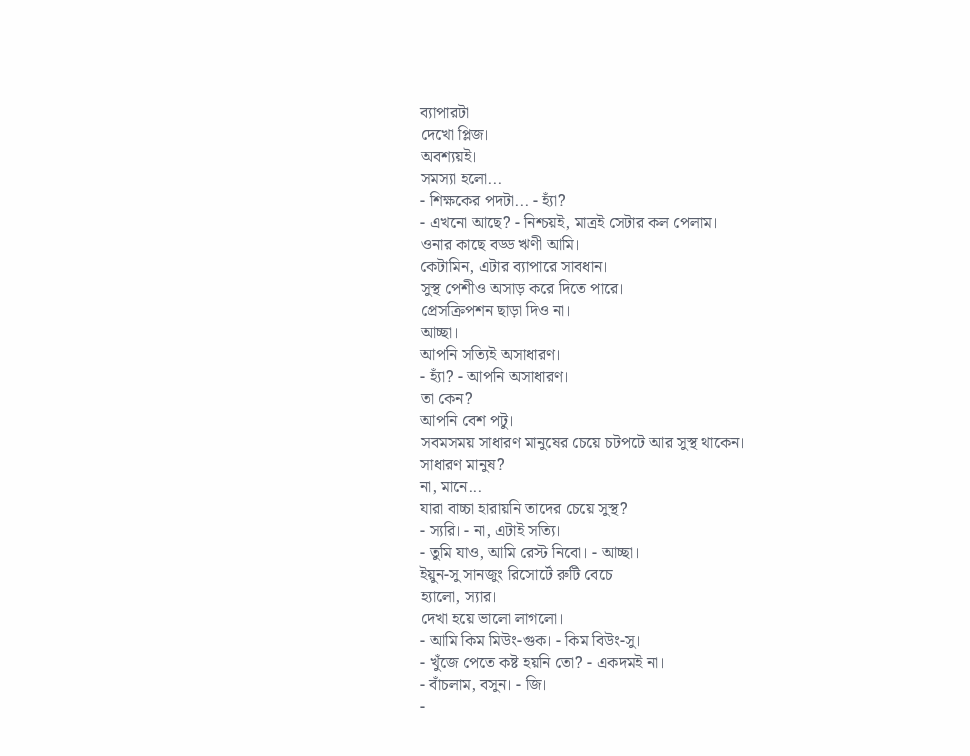ব্যাপারটা
দেখো প্লিজ।
অবশ্যয়ই।
সমস্যা হলো...
- শিক্ষকের পদটা... - হ্যাঁ?
- এখনো আছে? - নিশ্চয়ই, মাত্রই সেটার কল পেলাম।
ওনার কাছে বড্ড ঋণী আমি।
কেটামিন, এটার ব্যাপারে সাবধান।
সুস্থ পেশীও অসাড় করে দিতে পারে।
প্রেসক্রিপশন ছাড়া দিও না।
আচ্ছা।
আপনি সত্যিই অসাধারণ।
- হ্যাঁ? - আপনি অসাধারণ।
তা কেন?
আপনি বেশ পটু।
সবমসময় সাধারণ মানুষের চেয়ে চটপটে আর সুস্থ থাকেন।
সাধারণ মানুষ?
না, মানে...
যারা বাচ্চা হারায়নি তাদের চেয়ে সুস্থ?
- স্যরি। - না, এটাই সত্যি।
- তুমি যাও, আমি রেস্ট নিবো। - আচ্ছা।
ইয়ুন-সু সানজুং রিসোর্টে রুটি বেচে
হ্যালো, স্যার।
দেখা হয়ে ভালো লাগলো।
- আমি কিম মিউং-গুক। - কিম বিউং-সু।
- খুঁজে পেতে কষ্ট হয়নি তো? - একদমই না।
- বাঁচলাম, বসুন। - জি।
-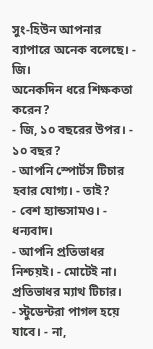সুং-হিউন আপনার ব্যাপারে অনেক বলেছে। - জি।
অনেকদিন ধরে শিক্ষকতা করেন?
- জি, ১০ বছরের উপর। - ১০ বছর?
- আপনি স্পোর্টস টিচার হবার যোগ্য। - তাই?
- বেশ হ্যান্ডসামও। - ধন্যবাদ।
- আপনি প্রতিভাধর নিশ্চয়ই। - মোটেই না।
প্রতিভাধর ম্যাথ টিচার।
- স্টুডেন্টরা পাগল হয়ে যাবে। - না,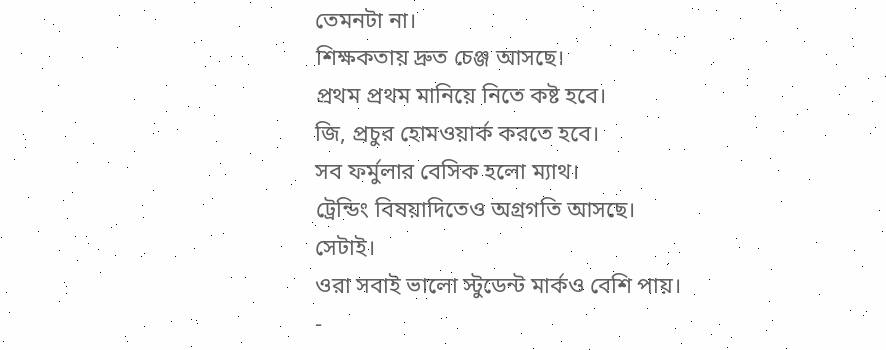তেমনটা না।
শিক্ষকতায় দ্রুত চেঞ্জ আসছে।
প্রথম প্রথম মানিয়ে নিতে কষ্ট হবে।
জি, প্রচুর হোমওয়ার্ক করতে হবে।
সব ফর্মুলার বেসিক হলো ম্যাথ।
ট্রেন্ডিং বিষয়াদিতেও অগ্রগতি আসছে।
সেটাই।
ওরা সবাই ভালো স্টুডেন্ট মার্কও বেশি পায়।
-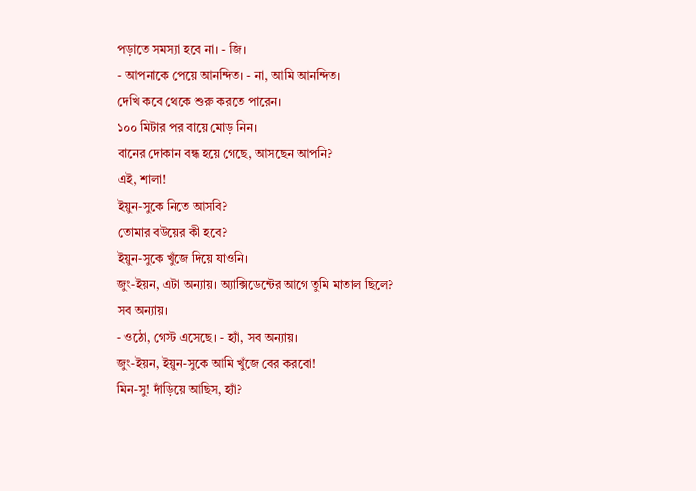পড়াতে সমস্যা হবে না। - জি।
- আপনাকে পেয়ে আনন্দিত। - না, আমি আনন্দিত।
দেখি কবে থেকে শুরু করতে পারেন।
১০০ মিটার পর বায়ে মোড় নিন।
বানের দোকান বন্ধ হয়ে গেছে, আসছেন আপনি?
এই, শালা!
ইয়ুন-সুকে নিতে আসবি?
তোমার বউয়ের কী হবে?
ইয়ুন-সুকে খুঁজে দিয়ে যাওনি।
জুং-ইয়ন, এটা অন্যায়। অ্যাক্সিডেন্টের আগে তুমি মাতাল ছিলে?
সব অন্যায়।
- ওঠো, গেস্ট এসেছে। - হ্যাঁ, সব অন্যায়।
জুং-ইয়ন, ইয়ুন-সুকে আমি খুঁজে বের করবো!
মিন-সু! দাঁড়িয়ে আছিস, হ্যাঁ?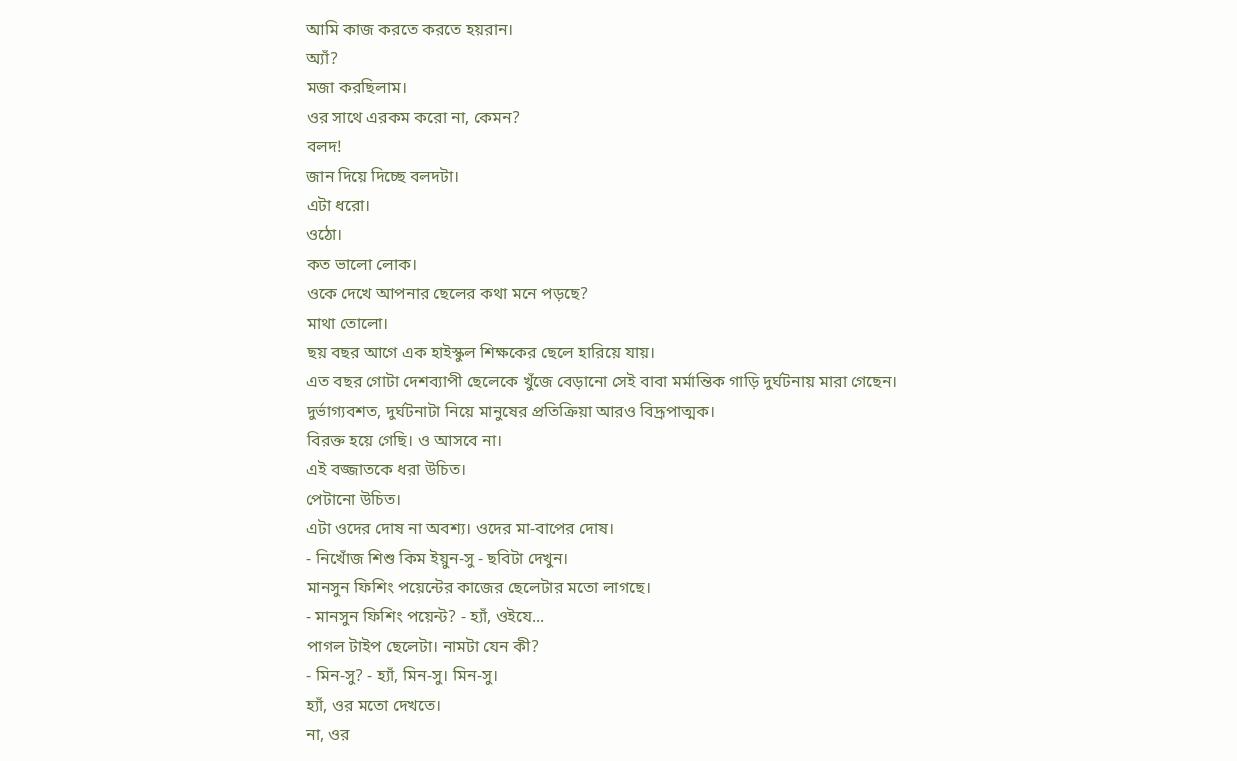আমি কাজ করতে করতে হয়রান।
অ্যাঁ?
মজা করছিলাম।
ওর সাথে এরকম করো না, কেমন?
বলদ!
জান দিয়ে দিচ্ছে বলদটা।
এটা ধরো।
ওঠো।
কত ভালো লোক।
ওকে দেখে আপনার ছেলের কথা মনে পড়ছে?
মাথা তোলো।
ছয় বছর আগে এক হাইস্কুল শিক্ষকের ছেলে হারিয়ে যায়।
এত বছর গোটা দেশব্যাপী ছেলেকে খুঁজে বেড়ানো সেই বাবা মর্মান্তিক গাড়ি দুর্ঘটনায় মারা গেছেন।
দুর্ভাগ্যবশত, দুর্ঘটনাটা নিয়ে মানুষের প্রতিক্রিয়া আরও বিদ্রূপাত্মক।
বিরক্ত হয়ে গেছি। ও আসবে না।
এই বজ্জাতকে ধরা উচিত।
পেটানো উচিত।
এটা ওদের দোষ না অবশ্য। ওদের মা-বাপের দোষ।
- নিখোঁজ শিশু কিম ইয়ুন-সু - ছবিটা দেখুন।
মানসুন ফিশিং পয়েন্টের কাজের ছেলেটার মতো লাগছে।
- মানসুন ফিশিং পয়েন্ট? - হ্যাঁ, ওইযে...
পাগল টাইপ ছেলেটা। নামটা যেন কী?
- মিন-সু? - হ্যাঁ, মিন-সু। মিন-সু।
হ্যাঁ, ওর মতো দেখতে।
না, ওর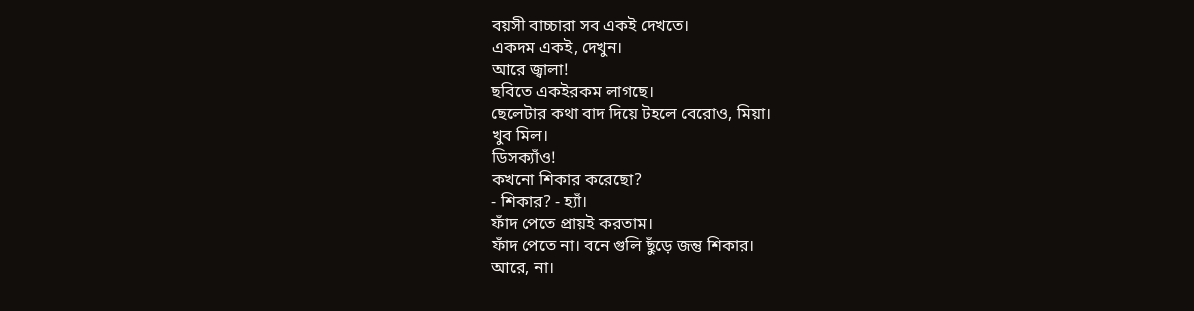বয়সী বাচ্চারা সব একই দেখতে।
একদম একই, দেখুন।
আরে জ্বালা!
ছবিতে একইরকম লাগছে।
ছেলেটার কথা বাদ দিয়ে টহলে বেরোও, মিয়া।
খুব মিল।
ডিসক্যাঁও!
কখনো শিকার করেছো?
- শিকার? - হ্যাঁ।
ফাঁদ পেতে প্রায়ই করতাম।
ফাঁদ পেতে না। বনে গুলি ছুঁড়ে জন্তু শিকার।
আরে, না।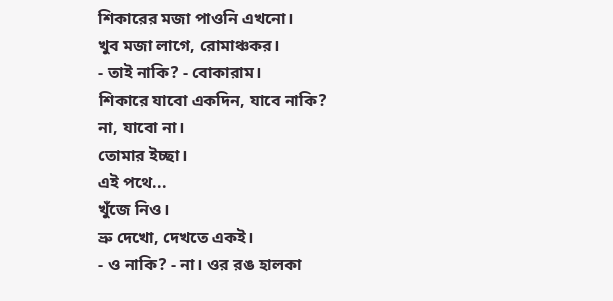শিকারের মজা পাওনি এখনো।
খুব মজা লাগে, রোমাঞ্চকর।
- তাই নাকি? - বোকারাম।
শিকারে যাবো একদিন, যাবে নাকি?
না, যাবো না।
তোমার ইচ্ছা।
এই পথে...
খুঁজে নিও।
ভ্রু দেখো, দেখতে একই।
- ও নাকি? - না। ওর রঙ হালকা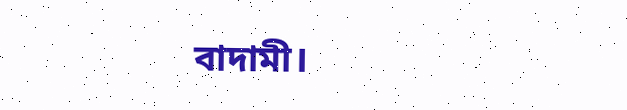বাদামী।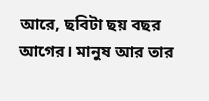আরে, ছবিটা ছয় বছর আগের। মানুষ আর তার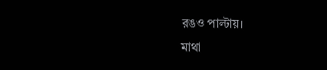রঙও পাল্টায়।
মাথা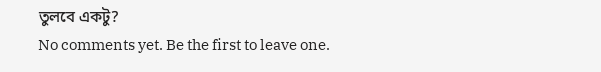তুলবে একটু?
No comments yet. Be the first to leave one.